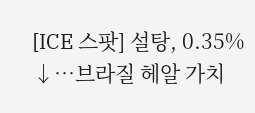[ICE 스팟] 설탕, 0.35% ↓…브라질 헤알 가치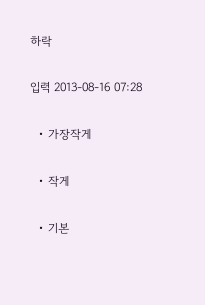하락

입력 2013-08-16 07:28

  • 가장작게

  • 작게

  • 기본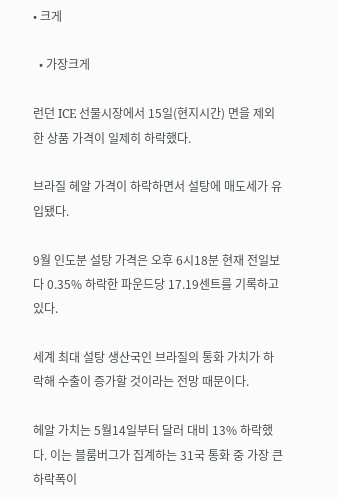• 크게

  • 가장크게

런던 ICE 선물시장에서 15일(현지시간) 면을 제외한 상품 가격이 일제히 하락했다.

브라질 헤알 가격이 하락하면서 설탕에 매도세가 유입됐다.

9월 인도분 설탕 가격은 오후 6시18분 현재 전일보다 0.35% 하락한 파운드당 17.19센트를 기록하고 있다.

세계 최대 설탕 생산국인 브라질의 통화 가치가 하락해 수출이 증가할 것이라는 전망 때문이다.

헤알 가치는 5월14일부터 달러 대비 13% 하락했다. 이는 블룸버그가 집계하는 31국 통화 중 가장 큰 하락폭이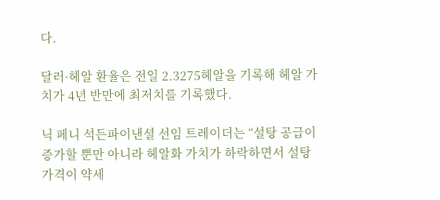다.

달러·헤알 환율은 전일 2.3275헤알을 기록해 헤알 가치가 4년 반만에 최저치를 기록했다.

닉 페니 석든파이낸셜 선임 트레이더는 “설탕 공급이 증가할 뿐만 아니라 헤알화 가치가 하락하면서 설탕 가격이 약세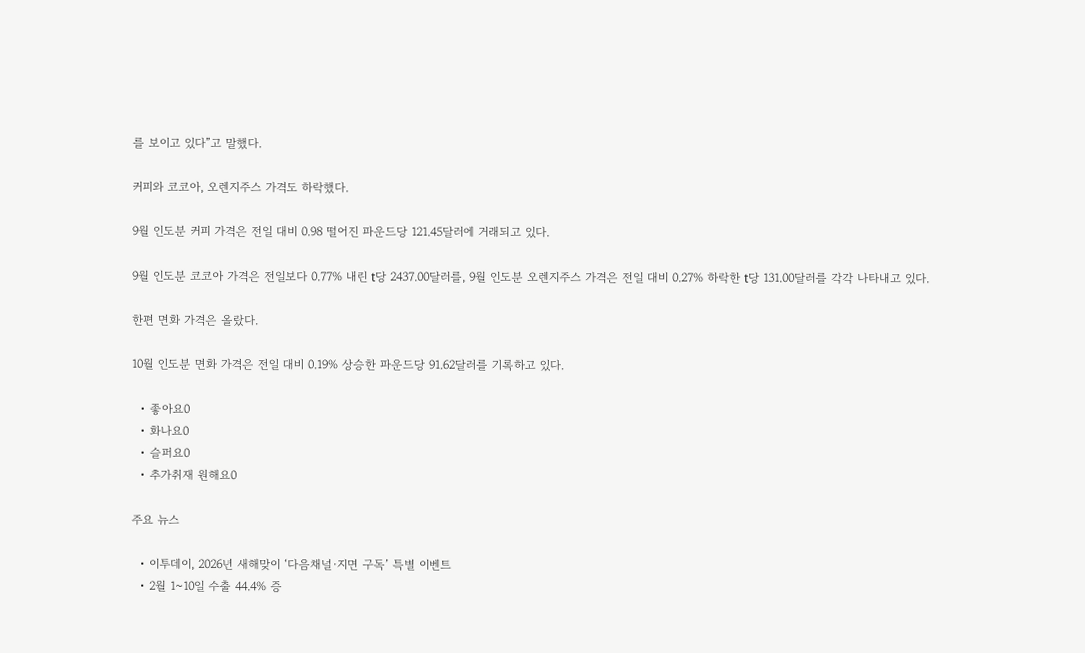를 보이고 있다”고 말했다.

커피와 코코아, 오렌지주스 가격도 하락했다.

9월 인도분 커피 가격은 전일 대비 0.98 떨어진 파운드당 121.45달러에 거래되고 있다.

9월 인도분 코코아 가격은 전일보다 0.77% 내린 t당 2437.00달러를, 9월 인도분 오렌지주스 가격은 전일 대비 0.27% 하락한 t당 131.00달러를 각각 나타내고 있다.

한편 면화 가격은 올랐다.

10월 인도분 면화 가격은 전일 대비 0.19% 상승한 파운드당 91.62달러를 기록하고 있다.

  • 좋아요0
  • 화나요0
  • 슬퍼요0
  • 추가취재 원해요0

주요 뉴스

  • 이투데이, 2026년 새해맞이 ‘다음채널·지면 구독’ 특별 이벤트
  • 2월 1~10일 수출 44.4% 증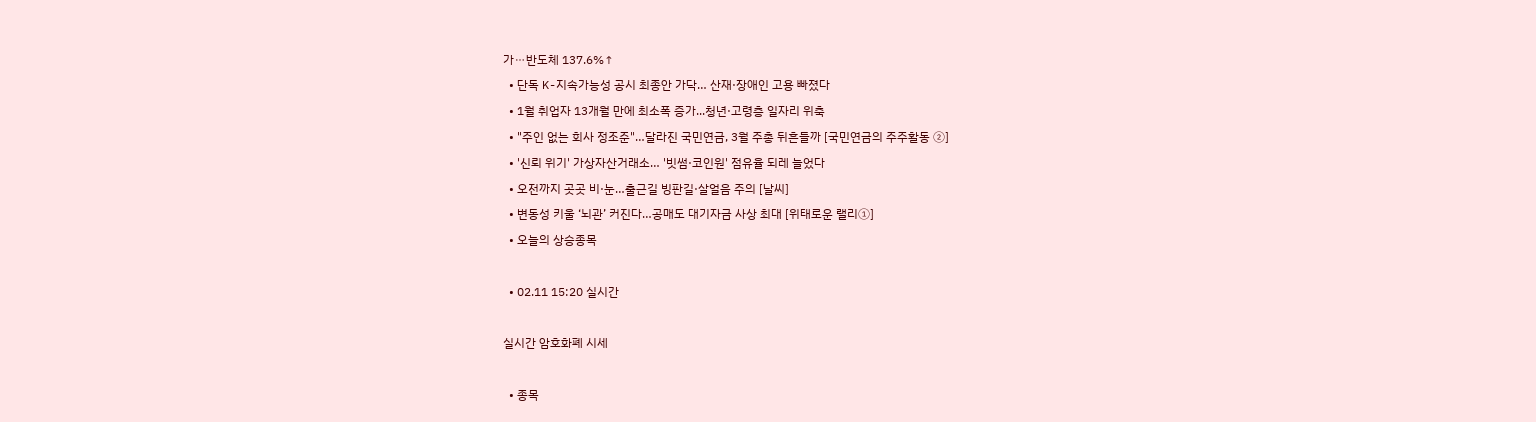가⋯반도체 137.6%↑
  • 단독 K-지속가능성 공시 최종안 가닥… 산재·장애인 고용 빠졌다
  • 1월 취업자 13개월 만에 최소폭 증가...청년·고령층 일자리 위축
  • "주인 없는 회사 정조준"…달라진 국민연금, 3월 주총 뒤흔들까 [국민연금의 주주활동 ②]
  • '신뢰 위기' 가상자산거래소… '빗썸·코인원' 점유율 되레 늘었다
  • 오전까지 곳곳 비·눈…출근길 빙판길·살얼음 주의 [날씨]
  • 변동성 키울 ‘뇌관’ 커진다…공매도 대기자금 사상 최대 [위태로운 랠리①]
  • 오늘의 상승종목

  • 02.11 15:20 실시간

실시간 암호화폐 시세

  • 종목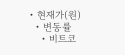• 현재가(원)
  • 변동률
    • 비트코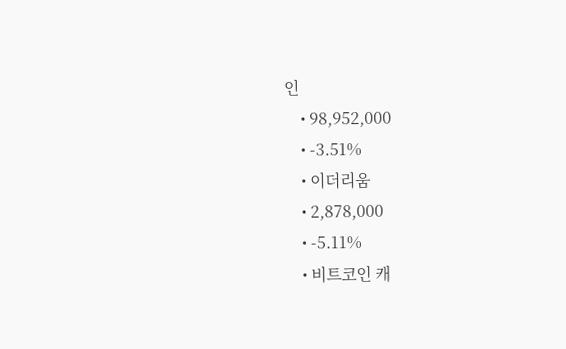인
    • 98,952,000
    • -3.51%
    • 이더리움
    • 2,878,000
    • -5.11%
    • 비트코인 캐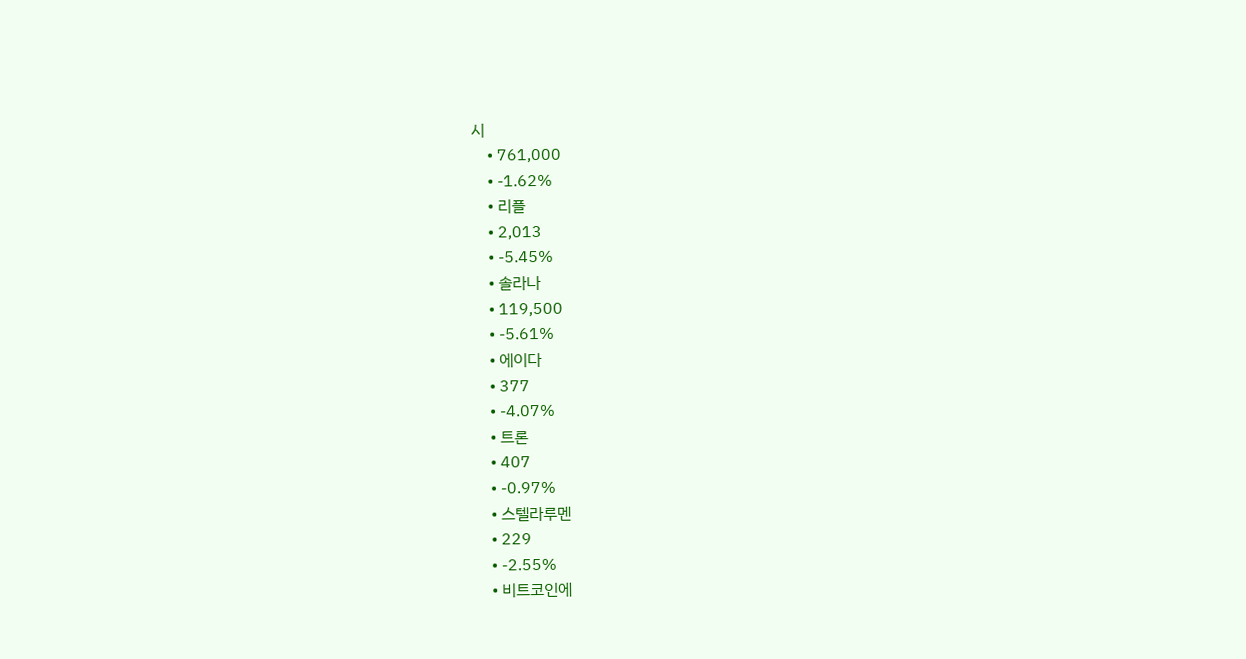시
    • 761,000
    • -1.62%
    • 리플
    • 2,013
    • -5.45%
    • 솔라나
    • 119,500
    • -5.61%
    • 에이다
    • 377
    • -4.07%
    • 트론
    • 407
    • -0.97%
    • 스텔라루멘
    • 229
    • -2.55%
    • 비트코인에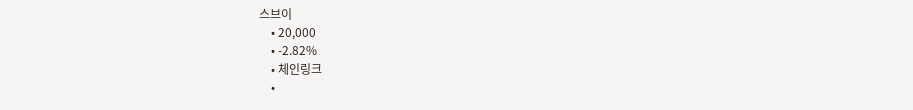스브이
    • 20,000
    • -2.82%
    • 체인링크
    •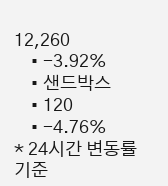12,260
    • -3.92%
    • 샌드박스
    • 120
    • -4.76%
* 24시간 변동률 기준